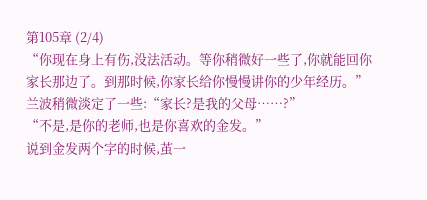第105章 (2/4)
“你现在身上有伤,没法活动。等你稍微好一些了,你就能回你家长那边了。到那时候,你家长给你慢慢讲你的少年经历。”
兰波稍微淡定了一些:“家长?是我的父母……?”
“不是,是你的老师,也是你喜欢的金发。”
说到金发两个字的时候,茧一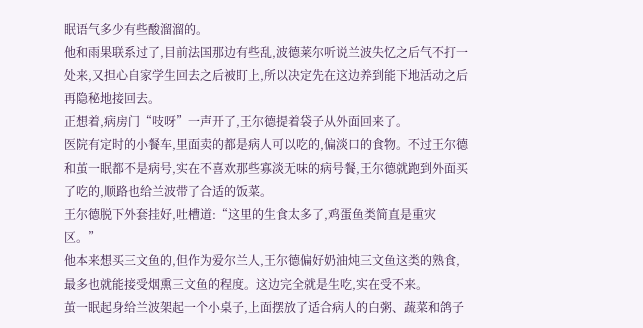眠语气多少有些酸溜溜的。
他和雨果联系过了,目前法国那边有些乱,波德莱尔听说兰波失忆之后气不打一处来,又担心自家学生回去之后被盯上,所以决定先在这边养到能下地活动之后再隐秘地接回去。
正想着,病房门“吱呀”一声开了,王尔德提着袋子从外面回来了。
医院有定时的小餐车,里面卖的都是病人可以吃的,偏淡口的食物。不过王尔德和茧一眠都不是病号,实在不喜欢那些寡淡无味的病号餐,王尔德就跑到外面买了吃的,顺路也给兰波带了合适的饭菜。
王尔德脱下外套挂好,吐槽道:“这里的生食太多了,鸡蛋鱼类简直是重灾区。”
他本来想买三文鱼的,但作为爱尔兰人,王尔德偏好奶油炖三文鱼这类的熟食,最多也就能接受烟熏三文鱼的程度。这边完全就是生吃,实在受不来。
茧一眠起身给兰波架起一个小桌子,上面摆放了适合病人的白粥、蔬菜和鸽子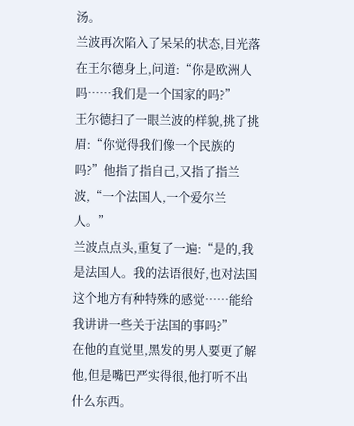汤。
兰波再次陷入了呆呆的状态,目光落在王尔德身上,问道:“你是欧洲人吗……我们是一个国家的吗?”
王尔德扫了一眼兰波的样貌,挑了挑眉:“你觉得我们像一个民族的吗?”他指了指自己,又指了指兰波,“一个法国人,一个爱尔兰人。”
兰波点点头,重复了一遍:“是的,我是法国人。我的法语很好,也对法国这个地方有种特殊的感觉……能给我讲讲一些关于法国的事吗?”
在他的直觉里,黑发的男人要更了解他,但是嘴巴严实得很,他打听不出什么东西。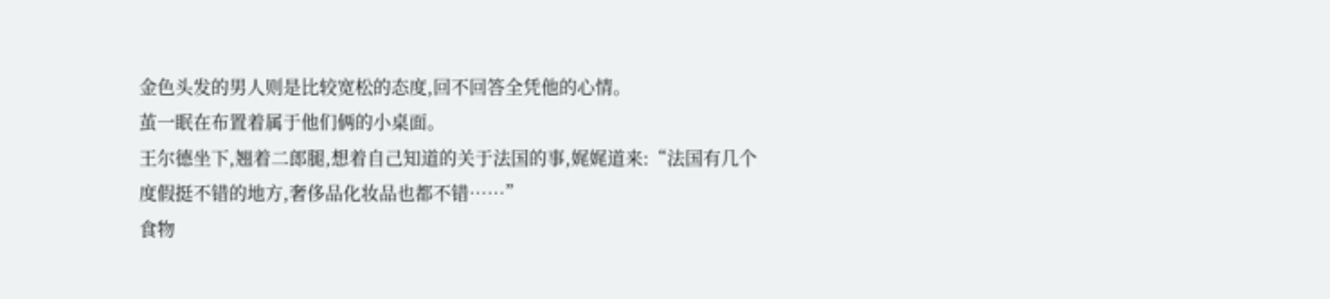金色头发的男人则是比较宽松的态度,回不回答全凭他的心情。
茧一眠在布置着属于他们俩的小桌面。
王尔德坐下,翘着二郎腿,想着自己知道的关于法国的事,娓娓道来:“法国有几个度假挺不错的地方,奢侈品化妆品也都不错……”
食物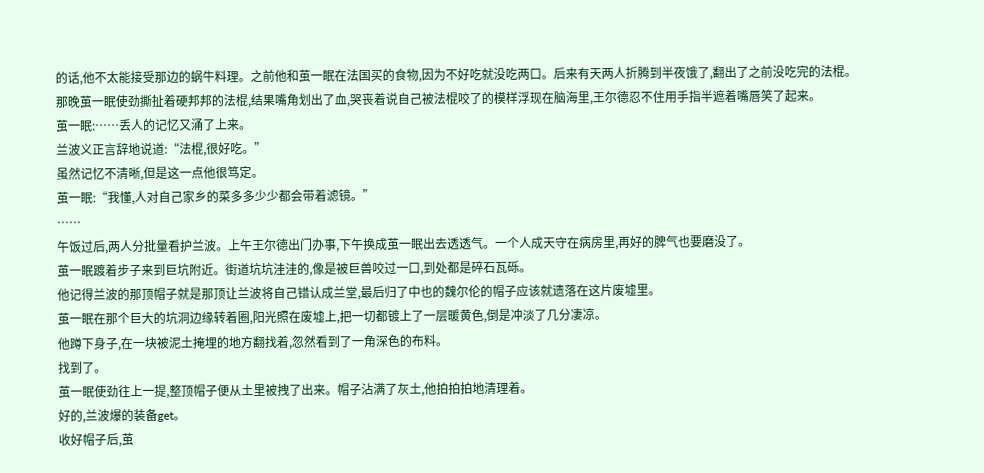的话,他不太能接受那边的蜗牛料理。之前他和茧一眠在法国买的食物,因为不好吃就没吃两口。后来有天两人折腾到半夜饿了,翻出了之前没吃完的法棍。
那晚茧一眠使劲撕扯着硬邦邦的法棍,结果嘴角划出了血,哭丧着说自己被法棍咬了的模样浮现在脑海里,王尔德忍不住用手指半遮着嘴唇笑了起来。
茧一眠:……丢人的记忆又涌了上来。
兰波义正言辞地说道:“法棍,很好吃。”
虽然记忆不清晰,但是这一点他很笃定。
茧一眠:“我懂,人对自己家乡的菜多多少少都会带着滤镜。”
……
午饭过后,两人分批量看护兰波。上午王尔德出门办事,下午换成茧一眠出去透透气。一个人成天守在病房里,再好的脾气也要磨没了。
茧一眠踱着步子来到巨坑附近。街道坑坑洼洼的,像是被巨兽咬过一口,到处都是碎石瓦砾。
他记得兰波的那顶帽子就是那顶让兰波将自己错认成兰堂,最后归了中也的魏尔伦的帽子应该就遗落在这片废墟里。
茧一眠在那个巨大的坑洞边缘转着圈,阳光照在废墟上,把一切都镀上了一层暖黄色,倒是冲淡了几分凄凉。
他蹲下身子,在一块被泥土掩埋的地方翻找着,忽然看到了一角深色的布料。
找到了。
茧一眠使劲往上一提,整顶帽子便从土里被拽了出来。帽子沾满了灰土,他拍拍拍地清理着。
好的,兰波爆的装备get。
收好帽子后,茧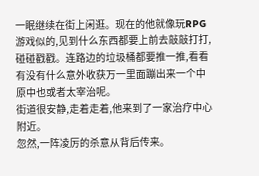一眠继续在街上闲逛。现在的他就像玩RPG游戏似的,见到什么东西都要上前去敲敲打打,碰碰戳戳。连路边的垃圾桶都要推一推,看看有没有什么意外收获万一里面蹦出来一个中原中也或者太宰治呢。
街道很安静,走着走着,他来到了一家治疗中心附近。
忽然,一阵凌厉的杀意从背后传来。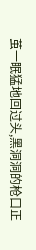茧一眠猛地回过头,黑洞洞的枪口正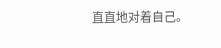直直地对着自己。